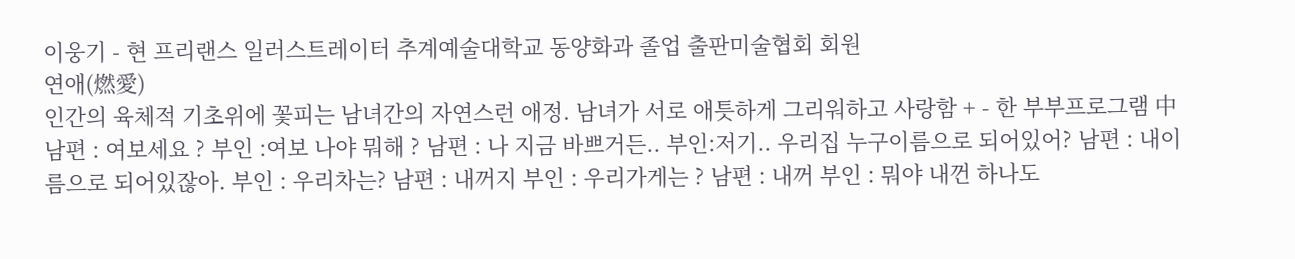이웅기 - 현 프리랜스 일러스트레이터 추계예술대학교 동양화과 졸업 출판미술협회 회원
연애(燃愛)
인간의 육체적 기초위에 꽃피는 남녀간의 자연스런 애정. 남녀가 서로 애틋하게 그리워하고 사랑함 + - 한 부부프로그램 中 남편 : 여보세요 ? 부인 :여보 나야 뭐해 ? 남편 : 나 지금 바쁘거든.. 부인:저기.. 우리집 누구이름으로 되어있어? 남편 : 내이름으로 되어있잖아. 부인 : 우리차는? 남편 : 내꺼지 부인 : 우리가게는 ? 남편 : 내꺼 부인 : 뭐야 내껀 하나도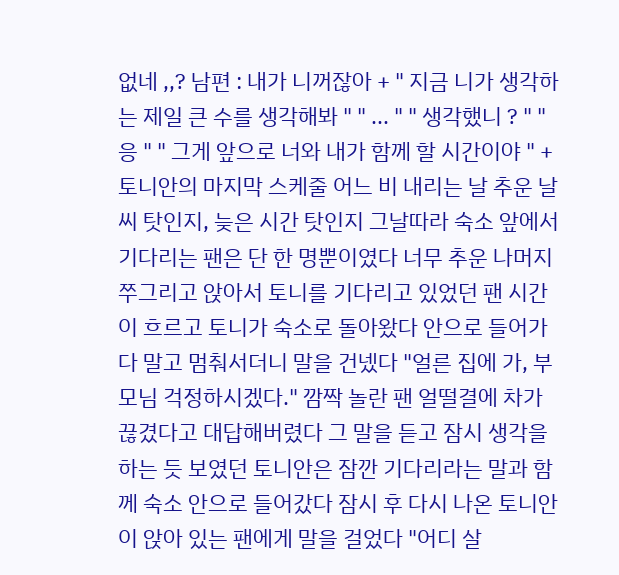없네 ,,? 남편 : 내가 니꺼잖아 + " 지금 니가 생각하는 제일 큰 수를 생각해봐 " " ... " " 생각했니 ? " " 응 " " 그게 앞으로 너와 내가 함께 할 시간이야 " +
토니안의 마지막 스케줄 어느 비 내리는 날 추운 날씨 탓인지, 늦은 시간 탓인지 그날따라 숙소 앞에서 기다리는 팬은 단 한 명뿐이였다 너무 추운 나머지 쭈그리고 앉아서 토니를 기다리고 있었던 팬 시간이 흐르고 토니가 숙소로 돌아왔다 안으로 들어가다 말고 멈춰서더니 말을 건넸다 "얼른 집에 가, 부모님 걱정하시겠다." 깜짝 놀란 팬 얼떨결에 차가 끊겼다고 대답해버렸다 그 말을 듣고 잠시 생각을 하는 듯 보였던 토니안은 잠깐 기다리라는 말과 함께 숙소 안으로 들어갔다 잠시 후 다시 나온 토니안이 앉아 있는 팬에게 말을 걸었다 "어디 살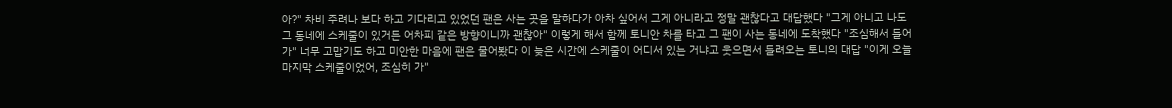아?" 차비 주려나 보다 하고 기다리고 있었던 팬은 사는 곳을 말하다가 아차 싶어서 그게 아니라고 정말 괜찮다고 대답했다 "그게 아니고 나도 그 동네에 스케줄이 있거든 어차피 같은 방향이니까 괜찮아" 이렇게 해서 함께 토니안 차를 타고 그 팬이 사는 동네에 도착했다 "조심해서 들어가" 너무 고맙기도 하고 미안한 마음에 팬은 물어봤다 이 늦은 시간에 스케줄이 어디서 있는 거냐고 웃으면서 들려오는 토니의 대답 "이게 오늘 마지막 스케줄이었어, 조심히 가"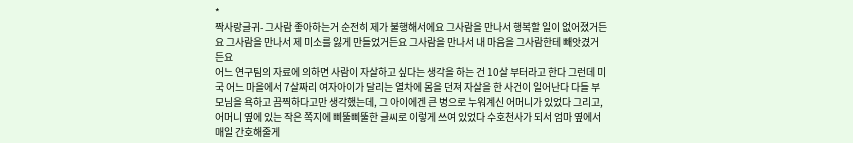*
짝사랑글귀- 그사람 좋아하는거 순전히 제가 불행해서에요 그사람을 만나서 행복할 일이 없어졌거든요 그사람을 만나서 제 미소를 잃게 만들었거든요 그사람을 만나서 내 마음을 그사람한테 빼앗겼거든요
어느 연구팀의 자료에 의하면 사람이 자살하고 싶다는 생각을 하는 건 10살 부터라고 한다 그런데 미국 어느 마을에서 7살짜리 여자아이가 달리는 열차에 몸을 던져 자살을 한 사건이 일어난다 다들 부모님을 욕하고 끔찍하다고만 생각했는데, 그 아이에겐 큰 병으로 누워계신 어머니가 있었다 그리고, 어머니 옆에 있는 작은 쪽지에 삐뚤삐뚤한 글씨로 이렇게 쓰여 있었다 수호천사가 되서 엄마 옆에서 매일 간호해줄게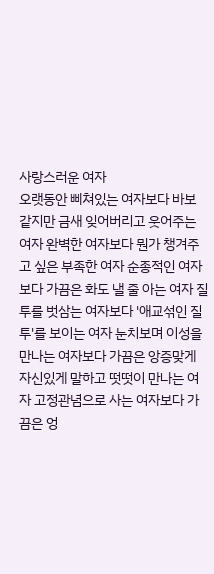사랑스러운 여자
오랫동안 삐쳐있는 여자보다 바보 같지만 금새 잊어버리고 웃어주는 여자 완벽한 여자보다 뭔가 챙겨주고 싶은 부족한 여자 순종적인 여자보다 가끔은 화도 낼 줄 아는 여자 질투를 벗삼는 여자보다 '애교섞인 질투'를 보이는 여자 눈치보며 이성을 만나는 여자보다 가끔은 앙증맞게 자신있게 말하고 떳떳이 만나는 여자 고정관념으로 사는 여자보다 가끔은 엉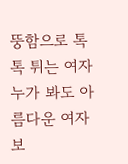뚱함으로 톡톡 튀는 여자 누가 봐도 아름다운 여자보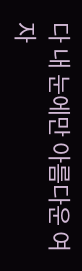다 내 눈에만 아름다운 여자